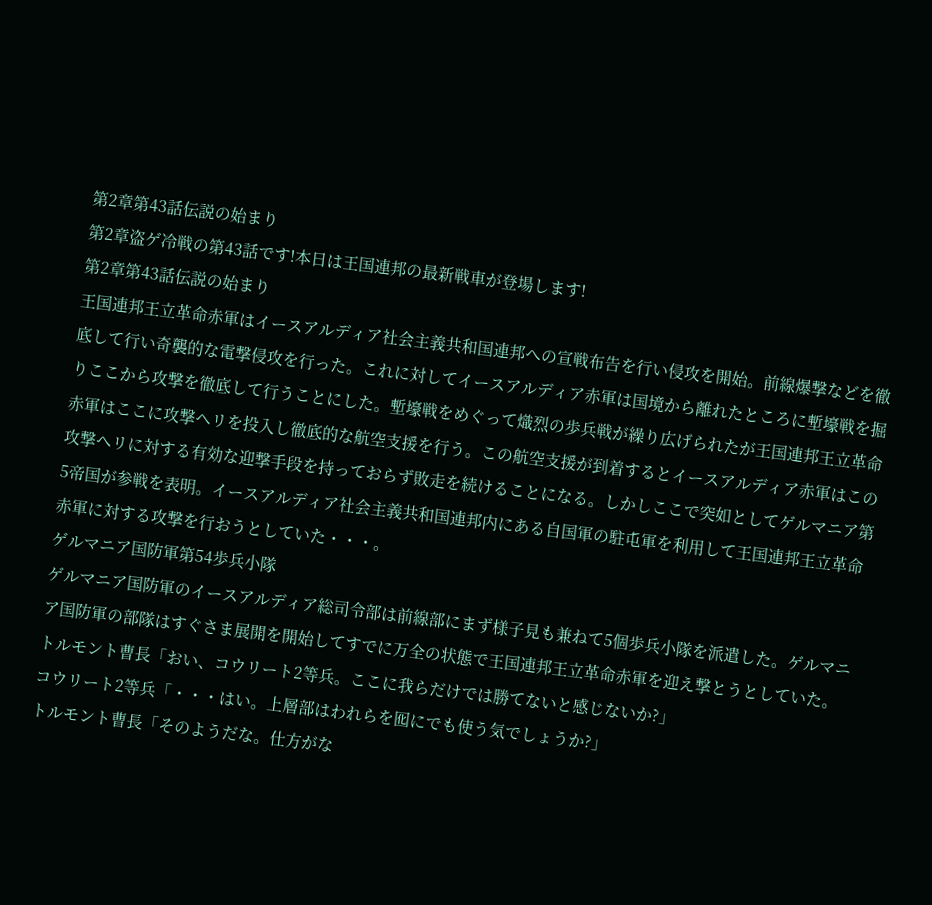第2章第43話伝説の始まり
第2章盗ゲ冷戦の第43話です!本日は王国連邦の最新戦車が登場します!
第2章第43話伝説の始まり
王国連邦王立革命赤軍はイースアルディア社会主義共和国連邦への宣戦布告を行い侵攻を開始。前線爆撃などを徹底して行い奇襲的な電撃侵攻を行った。これに対してイースアルディア赤軍は国境から離れたところに塹壕戦を掘りここから攻撃を徹底して行うことにした。塹壕戦をめぐって熾烈の歩兵戦が繰り広げられたが王国連邦王立革命赤軍はここに攻撃ヘリを投入し徹底的な航空支援を行う。この航空支援が到着するとイースアルディア赤軍はこの攻撃ヘリに対する有効な迎撃手段を持っておらず敗走を続けることになる。しかしここで突如としてゲルマニア第5帝国が参戦を表明。イースアルディア社会主義共和国連邦内にある自国軍の駐屯軍を利用して王国連邦王立革命赤軍に対する攻撃を行おうとしていた・・・。
ゲルマニア国防軍第54歩兵小隊
ゲルマニア国防軍のイースアルディア総司令部は前線部にまず様子見も兼ねて5個歩兵小隊を派遣した。ゲルマニア国防軍の部隊はすぐさま展開を開始してすでに万全の状態で王国連邦王立革命赤軍を迎え撃とうとしていた。
トルモント曹長「おい、コウリート2等兵。ここに我らだけでは勝てないと感じないか?」
コウリート2等兵「・・・はい。上層部はわれらを囮にでも使う気でしょうか?」
トルモント曹長「そのようだな。仕方がな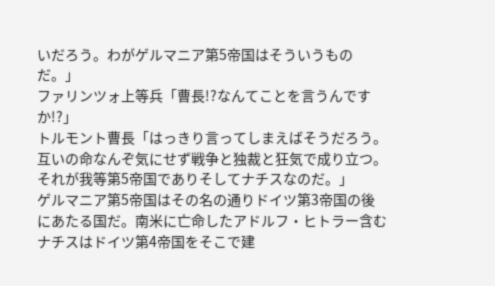いだろう。わがゲルマニア第5帝国はそういうものだ。」
ファリンツォ上等兵「曹長!?なんてことを言うんですか!?」
トルモント曹長「はっきり言ってしまえばそうだろう。互いの命なんぞ気にせず戦争と独裁と狂気で成り立つ。それが我等第5帝国でありそしてナチスなのだ。」
ゲルマニア第5帝国はその名の通りドイツ第3帝国の後にあたる国だ。南米に亡命したアドルフ・ヒトラー含むナチスはドイツ第4帝国をそこで建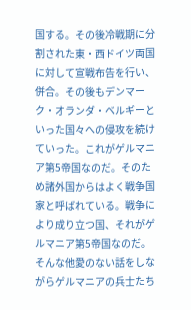国する。その後冷戦期に分割された東・西ドイツ両国に対して宣戦布告を行い、併合。その後もデンマーク・オランダ・ベルギーといった国々への侵攻を続けていった。これがゲルマニア第5帝国なのだ。そのため諸外国からはよく戦争国家と呼ばれている。戦争により成り立つ国、それがゲルマニア第5帝国なのだ。そんな他愛のない話をしながらゲルマニアの兵士たち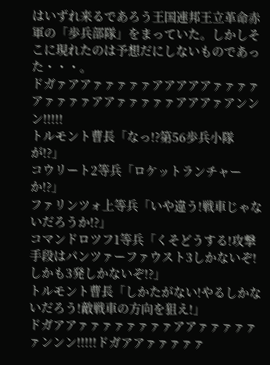はいずれ来るであろう王国連邦王立革命赤軍の「歩兵部隊」をまっていた。しかしそこに現れたのは予想だにしないものであった・・・。
ドガァアアァァァァァアアアアアァァァァアァァァァアアァァァァァアアアァアンンン!!!!!
トルモント曹長「なっ!?第56歩兵小隊が!?」
コウリート2等兵「ロケットランチャーか!?」
ファリンツォ上等兵「いや違う!戦車じゃないだろうか!?」
コマンドロツフ1等兵「くそどうする!攻撃手段はパンツァーファウスト3しかないぞ!しかも3発しかないぞ!?」
トルモント曹長「しかたがない!やるしかないだろう!敵戦車の方向を狙え!」
ドガアアァァァァァァァァアアァァァァァァンンン!!!!!ドガアアァァァァァ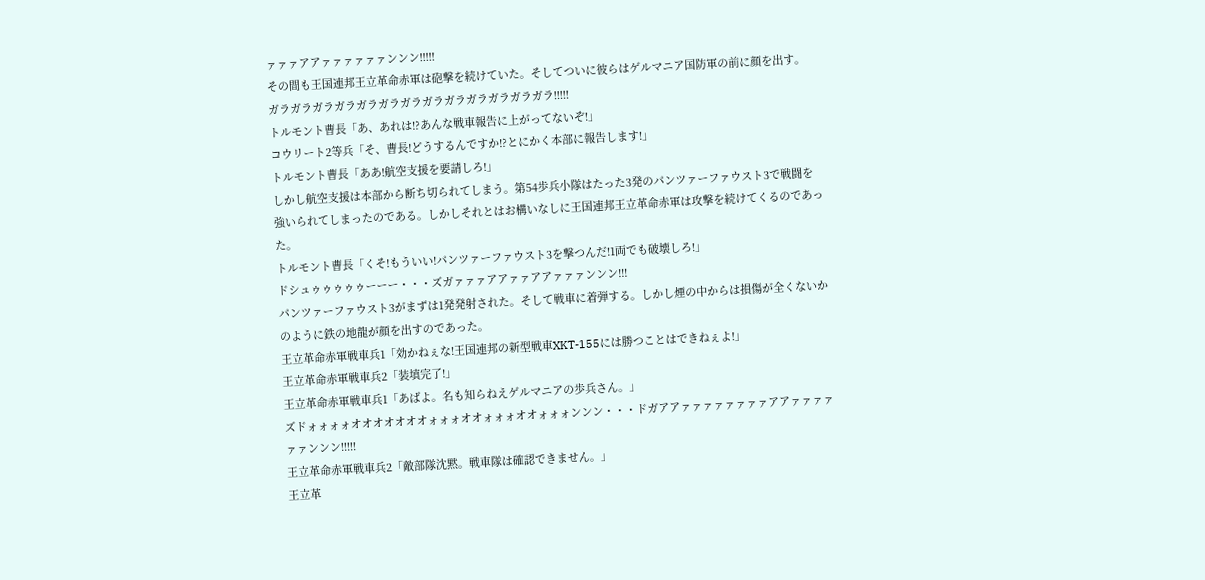ァァァアアァァァァァァンンン!!!!!
その間も王国連邦王立革命赤軍は砲撃を続けていた。そしてついに彼らはゲルマニア国防軍の前に顔を出す。
ガラガラガラガラガラガラガラガラガラガラガラガラガラ!!!!!
トルモント曹長「あ、あれは!?あんな戦車報告に上がってないぞ!」
コウリート2等兵「そ、曹長!どうするんですか!?とにかく本部に報告します!」
トルモント曹長「ああ!航空支援を要請しろ!」
しかし航空支援は本部から断ち切られてしまう。第54歩兵小隊はたった3発のパンツァーファウスト3で戦闘を強いられてしまったのである。しかしそれとはお構いなしに王国連邦王立革命赤軍は攻撃を続けてくるのであった。
トルモント曹長「くそ!もういい!パンツァーファウスト3を撃つんだ!1両でも破壊しろ!」
ドシュゥゥゥゥゥーーー・・・ズガァァァアアァァアアァァァンンン!!!
パンツァーファウスト3がまずは1発発射された。そして戦車に着弾する。しかし煙の中からは損傷が全くないかのように鉄の地龍が顔を出すのであった。
王立革命赤軍戦車兵1「効かねぇな!王国連邦の新型戦車XKT-155には勝つことはできねぇよ!」
王立革命赤軍戦車兵2「装填完了!」
王立革命赤軍戦車兵1「あばよ。名も知らねえゲルマニアの歩兵さん。」
ズドォォォォオオオオオオオォォォオオォォォオオォォォンンン・・・ドガアアァァァァァァァァアアァァァァァァンンン!!!!!
王立革命赤軍戦車兵2「敵部隊沈黙。戦車隊は確認できません。」
王立革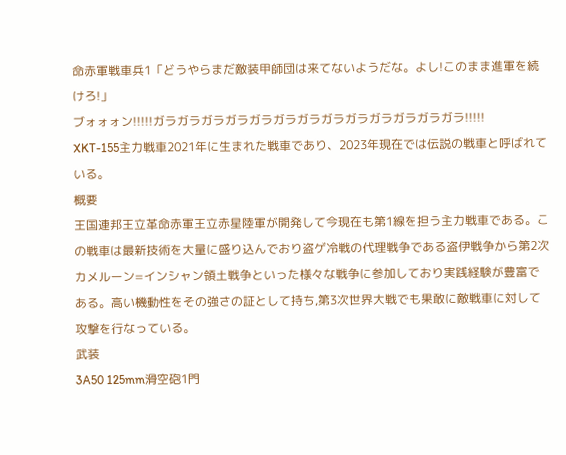命赤軍戦車兵1「どうやらまだ敵装甲師団は来てないようだな。よし!このまま進軍を続けろ!」
ブォォォン!!!!!ガラガラガラガラガラガラガラガラガラガラガラガラガラ!!!!!
XKT-155主力戦車2021年に生まれた戦車であり、2023年現在では伝説の戦車と呼ばれている。
概要
王国連邦王立革命赤軍王立赤星陸軍が開発して今現在も第1線を担う主力戦車である。この戦車は最新技術を大量に盛り込んでおり盗ゲ冷戦の代理戦争である盗伊戦争から第2次カメルーン=インシャン領土戦争といった様々な戦争に参加しており実践経験が豊富である。高い機動性をその強さの証として持ち,第3次世界大戦でも果敢に敵戦車に対して攻撃を行なっている。
武装
3A50 125mm滑空砲1門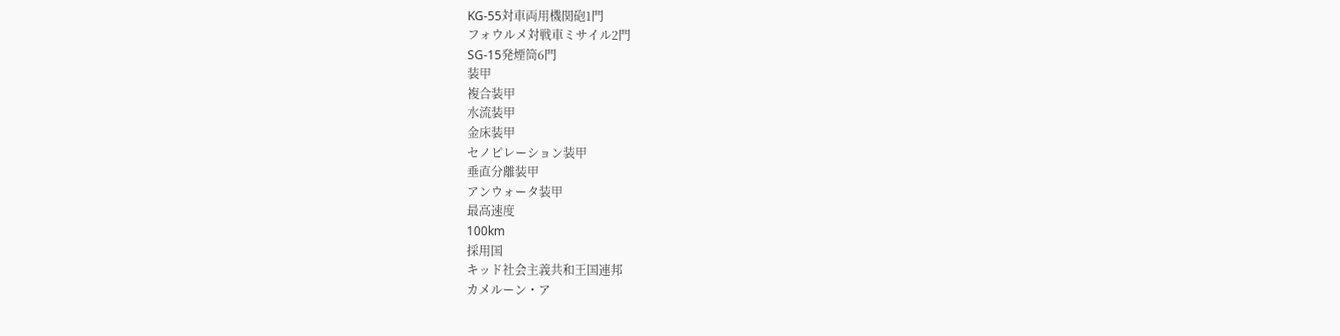KG-55対車両用機関砲1門
フォウルメ対戦車ミサイル2門
SG-15発煙筒6門
装甲
複合装甲
水流装甲
金床装甲
セノピレーション装甲
垂直分離装甲
アンウォータ装甲
最高速度
100km
採用国
キッド社会主義共和王国連邦
カメルーン・ア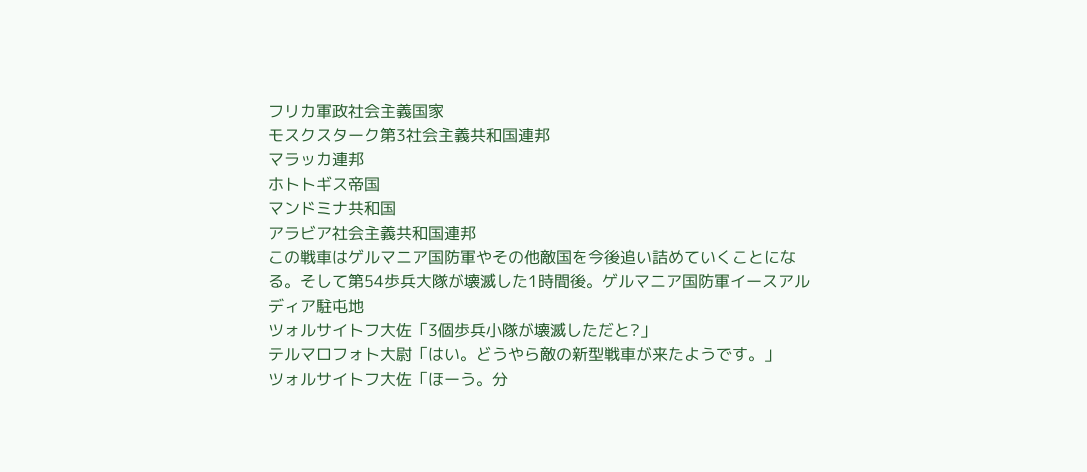フリカ軍政社会主義国家
モスクスターク第3社会主義共和国連邦
マラッカ連邦
ホトトギス帝国
マンドミナ共和国
アラビア社会主義共和国連邦
この戦車はゲルマニア国防軍やその他敵国を今後追い詰めていくことになる。そして第54歩兵大隊が壊滅した1時間後。ゲルマニア国防軍イースアルディア駐屯地
ツォルサイトフ大佐「3個歩兵小隊が壊滅しただと?」
テルマロフォト大尉「はい。どうやら敵の新型戦車が来たようです。」
ツォルサイトフ大佐「ほーう。分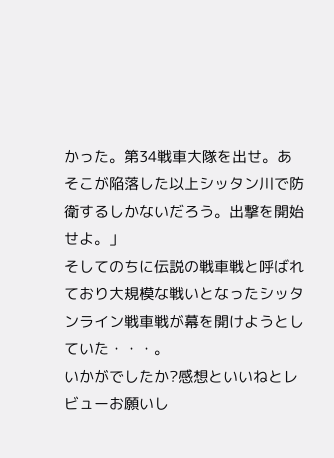かった。第34戦車大隊を出せ。あそこが陥落した以上シッタン川で防衛するしかないだろう。出撃を開始せよ。」
そしてのちに伝説の戦車戦と呼ばれており大規模な戦いとなったシッタンライン戦車戦が幕を開けようとしていた・・・。
いかがでしたか?感想といいねとレビューお願いし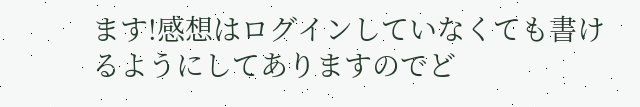ます!感想はログインしていなくても書けるようにしてありますのでど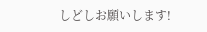しどしお願いします!